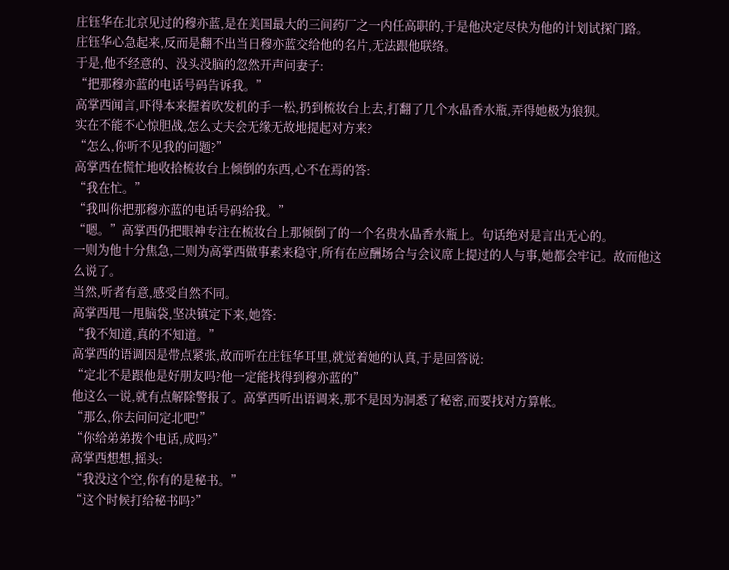庄钰华在北京见过的穆亦蓝,是在美国最大的三间药厂之一内任高职的,于是他决定尽快为他的计划试探门路。
庄钰华心急起来,反而是翻不出当日穆亦蓝交给他的名片,无法跟他联络。
于是,他不经意的、没头没脑的忽然开声问妻子:
“把那穆亦蓝的电话号码告诉我。”
高掌西闻言,吓得本来握着吹发机的手一松,扔到梳妆台上去,打翻了几个水晶香水瓶,弄得她极为狼狈。
实在不能不心惊胆战,怎么丈夫会无缘无故地提起对方来?
“怎么,你听不见我的问题?”
高掌西在慌忙地收拾梳妆台上倾倒的东西,心不在焉的答:
“我在忙。”
“我叫你把那穆亦蓝的电话号码给我。”
“嗯。”高掌西仍把眼神专注在梳妆台上那倾倒了的一个名贵水晶香水瓶上。句话绝对是言出无心的。
一则为他十分焦急,二则为高掌西做事素来稳守,所有在应酬场合与会议席上提过的人与事,她都会牢记。故而他这么说了。
当然,听者有意,感受自然不同。
高掌西甩一甩脑袋,坚决镇定下来,她答:
“我不知道,真的不知道。”
高掌西的语调因是带点紧张,故而听在庄钰华耳里,就觉着她的认真,于是回答说:
“定北不是跟他是好朋友吗?他一定能找得到穆亦蓝的”
他这么一说,就有点解除警报了。高掌西听出语调来,那不是因为洞悉了秘密,而要找对方算帐。
“那么,你去问问定北吧!”
“你给弟弟拨个电话,成吗?”
高掌西想想,摇头:
“我没这个空,你有的是秘书。”
“这个时候打给秘书吗?”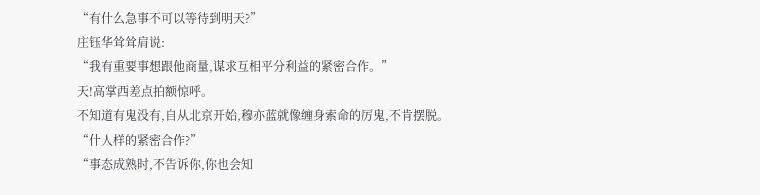“有什么急事不可以等待到明天?”
庄钰华耸耸肩说:
“我有重要事想跟他商量,谋求互相平分利益的紧密合作。”
天!高掌西差点拍额惊呼。
不知道有鬼没有,自从北京开始,穆亦蓝就像缠身索命的厉鬼,不肯摆脱。
“什人样的紧密合作?”
“事态成熟时,不告诉你,你也会知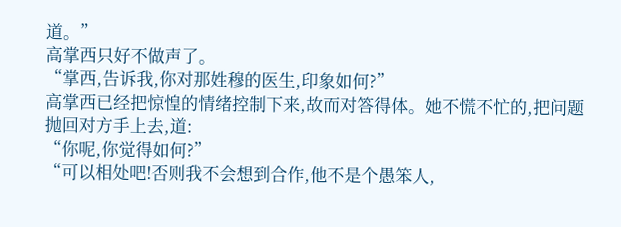道。”
高掌西只好不做声了。
“掌西,告诉我,你对那姓穆的医生,印象如何?”
高掌西已经把惊惶的情绪控制下来,故而对答得体。她不慌不忙的,把问题抛回对方手上去,道:
“你呢,你觉得如何?”
“可以相处吧!否则我不会想到合作,他不是个愚笨人,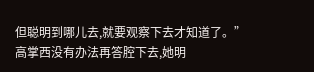但聪明到哪儿去,就要观察下去才知道了。”
高掌西没有办法再答腔下去,她明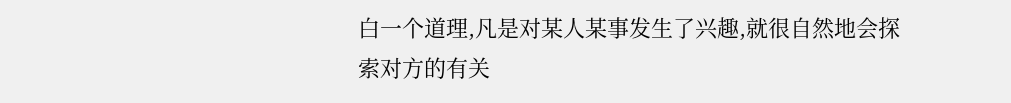白一个道理,凡是对某人某事发生了兴趣,就很自然地会探索对方的有关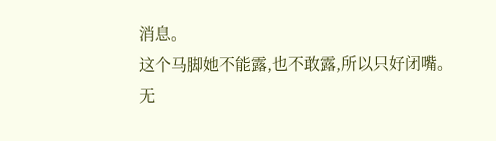消息。
这个马脚她不能露,也不敢露,所以只好闭嘴。
无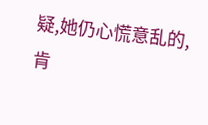疑,她仍心慌意乱的,肯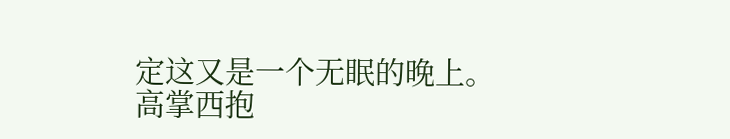定这又是一个无眠的晚上。
高掌西抱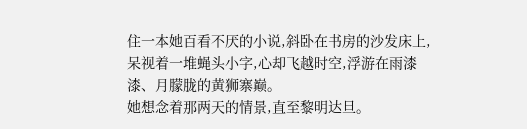住一本她百看不厌的小说,斜卧在书房的沙发床上,呆视着一堆蝇头小字,心却飞越时空,浮游在雨漆漆、月朦胧的黄狮寨巅。
她想念着那两天的情景,直至黎明达旦。